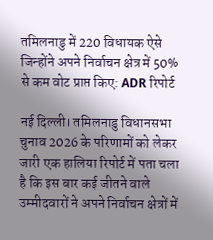तमिलनाडु में 220 विधायक ऐसे जिन्होंने अपने निर्वाचन क्षेत्र में 50% से कम वोट प्राप्त किए: ADR रिपोर्ट

नई दिल्ली। तमिलनाडु विधानसभा चुनाव 2026 के परिणामों को लेकर जारी एक हालिया रिपोर्ट में पता चला है कि इस बार कई जीतने वाले उम्मीदवारों ने अपने निर्वाचन क्षेत्रों में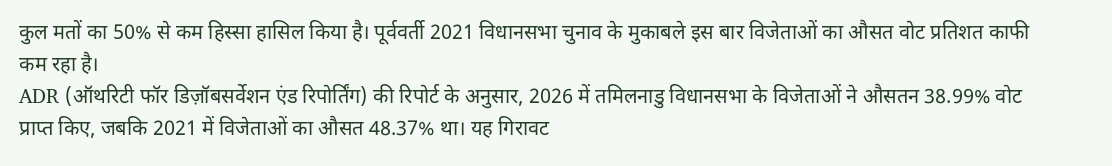कुल मतों का 50% से कम हिस्सा हासिल किया है। पूर्ववर्ती 2021 विधानसभा चुनाव के मुकाबले इस बार विजेताओं का औसत वोट प्रतिशत काफी कम रहा है।
ADR (ऑथरिटी फॉर डिज़ॉबसर्वेशन एंड रिपोर्तिंग) की रिपोर्ट के अनुसार, 2026 में तमिलनाडु विधानसभा के विजेताओं ने औसतन 38.99% वोट प्राप्त किए, जबकि 2021 में विजेताओं का औसत 48.37% था। यह गिरावट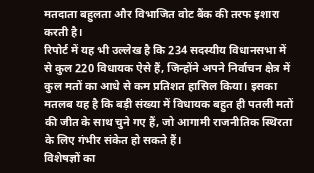मतदाता बहुलता और विभाजित वोट बैंक की तरफ इशारा करती है।
रिपोर्ट में यह भी उल्लेख है कि 234 सदस्यीय विधानसभा में से कुल 220 विधायक ऐसे हैं, जिन्होंने अपने निर्वाचन क्षेत्र में कुल मतों का आधे से कम प्रतिशत हासिल किया। इसका मतलब यह है कि बड़ी संख्या में विधायक बहुत ही पतली मतों की जीत के साथ चुने गए हैं, जो आगामी राजनीतिक स्थिरता के लिए गंभीर संकेत हो सकते हैं।
विशेषज्ञों का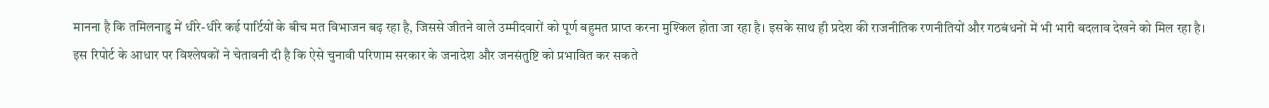मानना है कि तमिलनाडु में धीरे-धीरे कई पार्टियों के बीच मत विभाजन बढ़ रहा है, जिससे जीतने वाले उम्मीदवारों को पूर्ण बहुमत प्राप्त करना मुश्किल होता जा रहा है। इसके साथ ही प्रदेश की राजनीतिक रणनीतियों और गठबंधनों में भी भारी बदलाव देखने को मिल रहा है।
इस रिपोर्ट के आधार पर विश्लेषकों ने चेतावनी दी है कि ऐसे चुनावी परिणाम सरकार के जनादेश और जनसंतुष्टि को प्रभावित कर सकते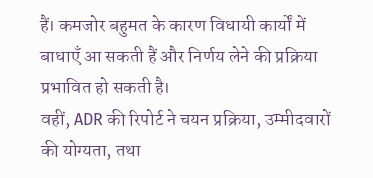हैं। कमजोर बहुमत के कारण विधायी कार्यों में बाधाएँ आ सकती हैं और निर्णय लेने की प्रक्रिया प्रभावित हो सकती है।
वहीं, ADR की रिपोर्ट ने चयन प्रक्रिया, उम्मीदवारों की योग्यता, तथा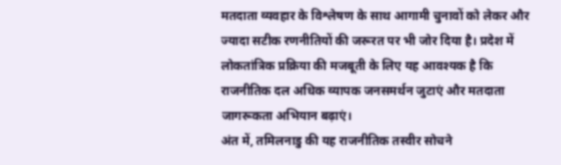मतदाता व्यवहार के विश्लेषण के साथ आगामी चुनावों को लेकर और ज्यादा सटीक रणनीतियों की जरूरत पर भी जोर दिया है। प्रदेश में लोकतांत्रिक प्रक्रिया की मजबूती के लिए यह आवश्यक है कि राजनीतिक दल अधिक व्यापक जनसमर्थन जुटाएं और मतदाता जागरूकता अभियान बढ़ाएं।
अंत में, तमिलनाडु की यह राजनीतिक तस्वीर सोचने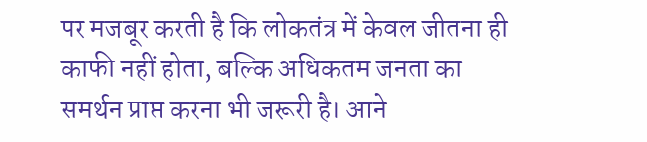पर मजबूर करती है कि लोकतंत्र में केवल जीतना ही काफी नहीं होता, बल्कि अधिकतम जनता का समर्थन प्राप्त करना भी जरूरी है। आने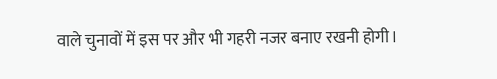वाले चुनावों में इस पर और भी गहरी नजर बनाए रखनी होगी।